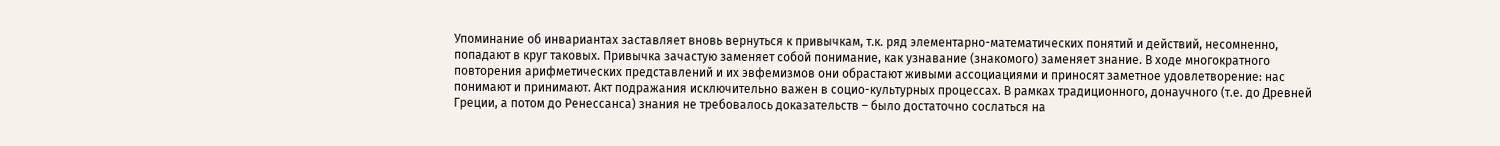Упоминание об инвариантах заставляет вновь вернуться к привычкам, т.к. ряд элементарно-математических понятий и действий, несомненно, попадают в круг таковых. Привычка зачастую заменяет собой понимание, как узнавание (знакомого) заменяет знание. В ходе многократного повторения арифметических представлений и их эвфемизмов они обрастают живыми ассоциациями и приносят заметное удовлетворение: нас понимают и принимают. Акт подражания исключительно важен в социо-культурных процессах. В рамках традиционного, донаучного (т.е. до Древней Греции, а потом до Ренессанса) знания не требовалось доказательств – было достаточно сослаться на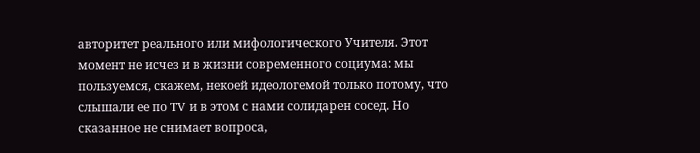авторитет реального или мифологического Учителя. Этот момент не исчез и в жизни современного социума: мы пользуемся, скажем, некоей идеологемой только потому, что слышали ее по TV и в этом с нами солидарен сосед. Но сказанное не снимает вопроса,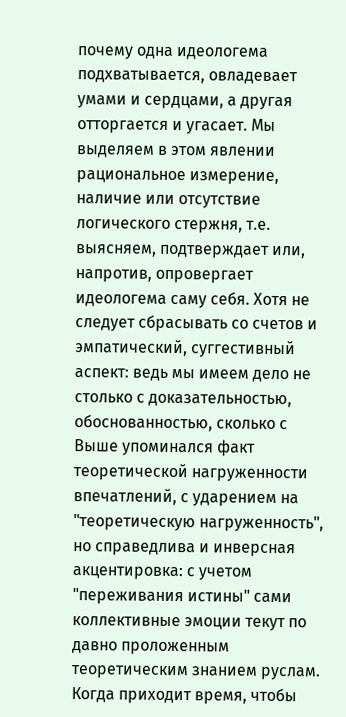почему одна идеологема подхватывается, овладевает умами и сердцами, а другая отторгается и угасает. Мы выделяем в этом явлении рациональное измерение, наличие или отсутствие логического стержня, т.е. выясняем, подтверждает или, напротив, опровергает идеологема саму себя. Хотя не следует сбрасывать со счетов и эмпатический, суггестивный аспект: ведь мы имеем дело не столько с доказательностью, обоснованностью, сколько с
Выше упоминался факт теоретической нагруженности впечатлений, с ударением на "теоретическую нагруженность", но справедлива и инверсная акцентировка: с учетом "переживания истины" сами коллективные эмоции текут по давно проложенным теоретическим знанием руслам. Когда приходит время, чтобы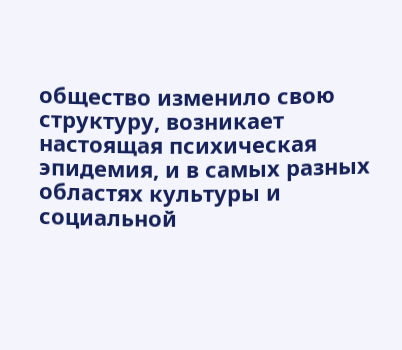общество изменило свою структуру, возникает настоящая психическая эпидемия, и в самых разных областях культуры и социальной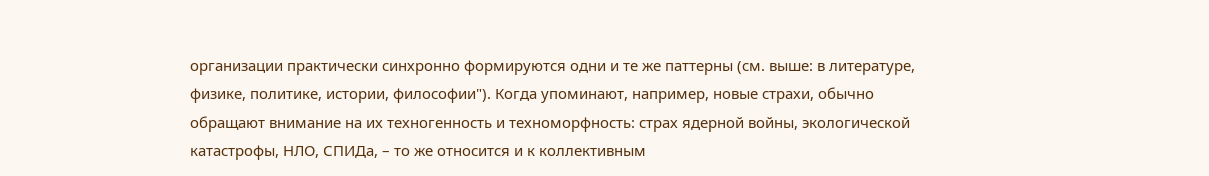организации практически синхронно формируются одни и те же паттерны (см. выше: в литературе, физике, политике, истории, философии"). Когда упоминают, например, новые страхи, обычно обращают внимание на их техногенность и техноморфность: страх ядерной войны, экологической катастрофы, НЛО, СПИДа, – то же относится и к коллективным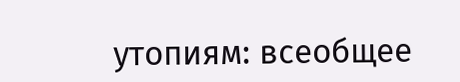утопиям: всеобщее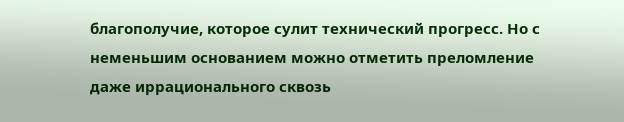благополучие, которое сулит технический прогресс. Но с неменьшим основанием можно отметить преломление даже иррационального сквозь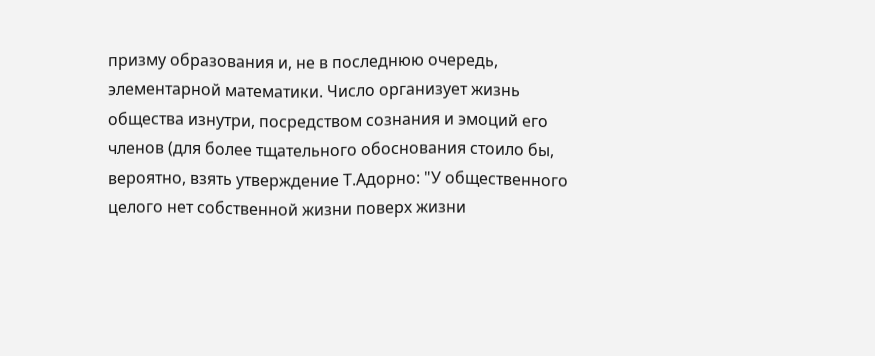призму образования и, не в последнюю очередь, элементарной математики. Число организует жизнь общества изнутри, посредством сознания и эмоций его членов (для более тщательного обоснования стоило бы, вероятно, взять утверждение Т.Адорно: "У общественного целого нет собственной жизни поверх жизни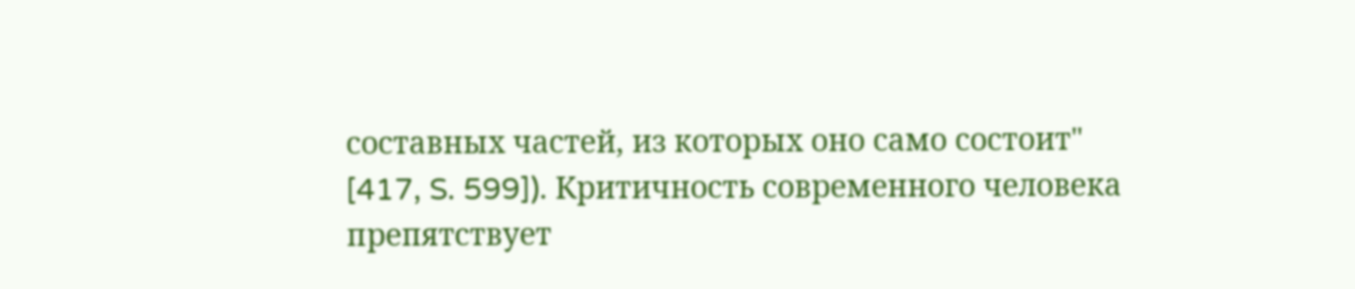составных частей, из которых оно само состоит" [417, S. 599]). Критичность современного человека препятствует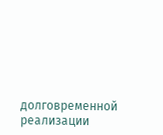долговременной реализации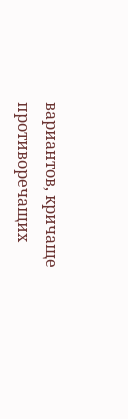вариантов, кричаще противоречащих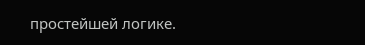простейшей логике.